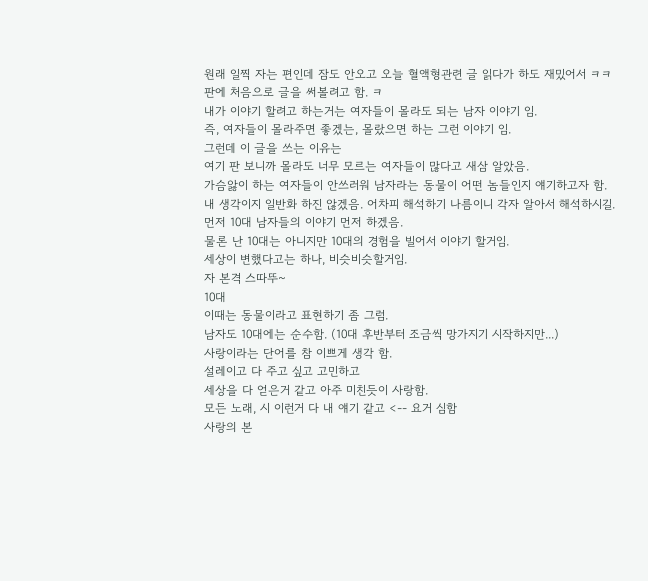원래 일찍 자는 편인데 잠도 안오고 오늘 혈액형관련 글 읽다가 하도 재밌어서 ㅋㅋ
판에 처음으로 글을 써볼려고 함. ㅋ
내가 이야기 할려고 하는거는 여자들이 몰라도 되는 남자 이야기 임.
즉, 여자들이 몰라주면 좋겠는, 몰랐으면 하는 그런 이야기 임.
그런데 이 글을 쓰는 이유는
여기 판 보니까 몰라도 너무 모르는 여자들이 많다고 새삼 알았음.
가슴앓이 하는 여자들이 안쓰러워 남자라는 동물이 어떤 놈들인지 얘기하고자 함.
내 생각이지 일반화 하진 않겠음. 어차피 해석하기 나름이니 각자 알아서 해석하시길.
먼저 10대 남자들의 이야기 먼저 하겠음.
물론 난 10대는 아니지만 10대의 경험을 빌어서 이야기 할거임.
세상이 변했다고는 하나, 비슷비슷할거임.
자 본격 스따뚜~
10대
이때는 동물이라고 표현하기 좀 그럼.
남자도 10대에는 순수함. (10대 후반부터 조금씩 망가지기 시작하지만...)
사랑이라는 단어를 참 이쁘게 생각 함.
설레이고 다 주고 싶고 고민하고
세상을 다 얻은거 같고 아주 미친듯이 사랑함.
모든 노래, 시 이런거 다 내 얘기 같고 <-- 요거 심함
사랑의 본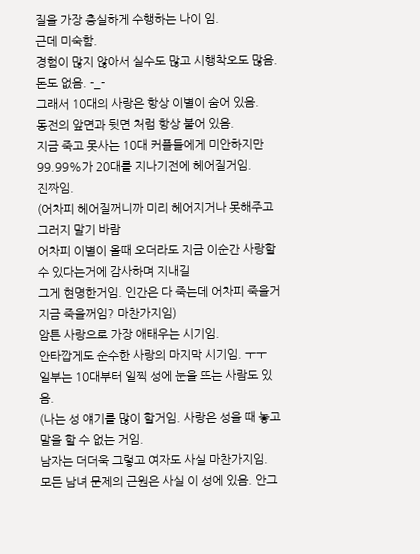질을 가장 충실하게 수행하는 나이 임.
근데 미숙함.
경험이 많지 않아서 실수도 많고 시행착오도 많음. 돈도 없음. -_-
그래서 10대의 사랑은 항상 이별이 숨어 있음.
동전의 앞면과 뒷면 처럼 항상 붙어 있음.
지금 죽고 못사는 10대 커플들에게 미안하지만
99.99%가 20대를 지나기전에 헤어질거임.
진짜임.
(어차피 헤어질꺼니까 미리 헤어지거나 못해주고 그러지 말기 바람
어차피 이별이 올때 오더라도 지금 이순간 사랑할수 있다는거에 감사하며 지내길
그게 현명한거임. 인간은 다 죽는데 어차피 죽을거 지금 죽을꺼임? 마찬가지임)
암튼 사랑으로 가장 애태우는 시기임.
안타깝게도 순수한 사랑의 마지막 시기임. ㅜㅜ
일부는 10대부터 일찍 성에 눈을 뜨는 사람도 있음.
(나는 성 얘기를 많이 할거임. 사랑은 성을 때 놓고 말을 할 수 없는 거임.
남자는 더더욱 그렇고 여자도 사실 마찬가지임.
모든 남녀 문제의 근원은 사실 이 성에 있음. 안그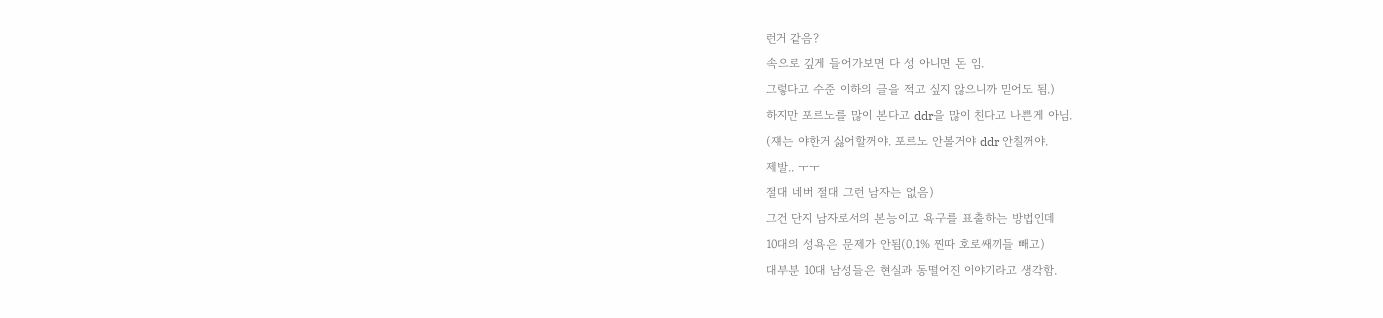런거 같음?
속으로 깊게 들어가보면 다 성 아니면 돈 임.
그렇다고 수준 이하의 글을 적고 싶지 않으니까 믿어도 됨.)
하지만 포르노를 많이 본다고 ddr을 많이 친다고 나쁜게 아님.
(쟤는 야한거 싫어할꺼야. 포르노 안볼거야 ddr 안칠꺼야.
제발.. ㅜㅜ
절대 네버 절대 그런 남자는 없음)
그건 단지 남자로서의 본능이고 욕구를 표출하는 방법인데
10대의 성욕은 문제가 안됨(0.1% 찐따 호로쌔끼들 빼고)
대부분 10대 남성들은 현실과 동떨어진 이야기라고 생각함.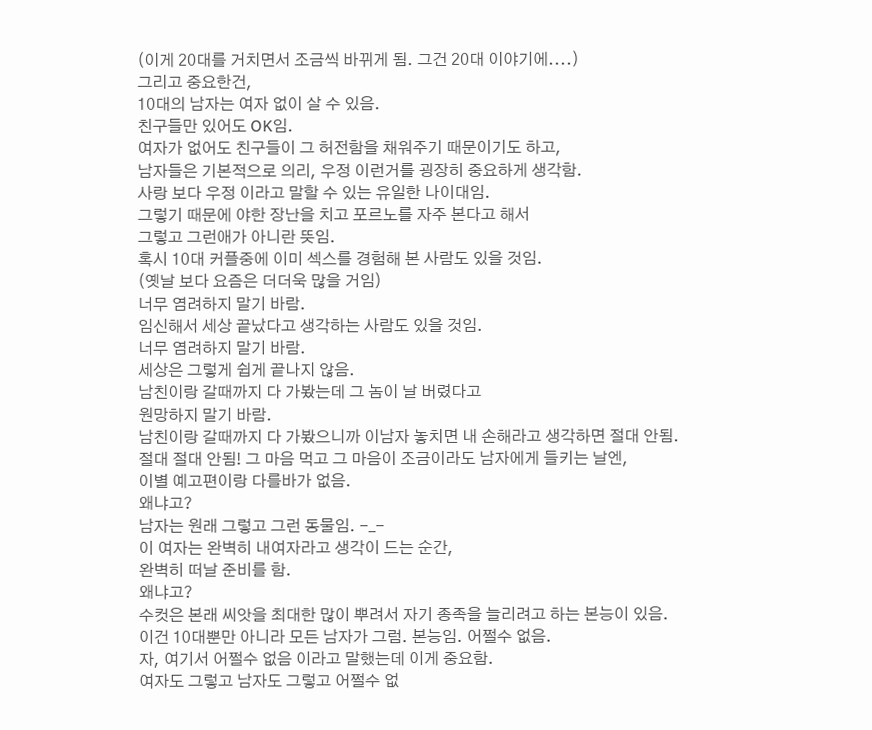(이게 20대를 거치면서 조금씩 바뀌게 됨. 그건 20대 이야기에....)
그리고 중요한건,
10대의 남자는 여자 없이 살 수 있음.
친구들만 있어도 OK임.
여자가 없어도 친구들이 그 허전함을 채워주기 때문이기도 하고,
남자들은 기본적으로 의리, 우정 이런거를 굉장히 중요하게 생각함.
사랑 보다 우정 이라고 말할 수 있는 유일한 나이대임.
그렇기 때문에 야한 장난을 치고 포르노를 자주 본다고 해서
그렇고 그런애가 아니란 뜻임.
혹시 10대 커플중에 이미 섹스를 경험해 본 사람도 있을 것임.
(옛날 보다 요즘은 더더욱 많을 거임)
너무 염려하지 말기 바람.
임신해서 세상 끝났다고 생각하는 사람도 있을 것임.
너무 염려하지 말기 바람.
세상은 그렇게 쉽게 끝나지 않음.
남친이랑 갈때까지 다 가봤는데 그 놈이 날 버렸다고
원망하지 말기 바람.
남친이랑 갈때까지 다 가봤으니까 이남자 놓치면 내 손해라고 생각하면 절대 안됨.
절대 절대 안됨! 그 마음 먹고 그 마음이 조금이라도 남자에게 들키는 날엔,
이별 예고편이랑 다를바가 없음.
왜냐고?
남자는 원래 그렇고 그런 동물임. -_-
이 여자는 완벽히 내여자라고 생각이 드는 순간,
완벽히 떠날 준비를 함.
왜냐고?
수컷은 본래 씨앗을 최대한 많이 뿌려서 자기 종족을 늘리려고 하는 본능이 있음.
이건 10대뿐만 아니라 모든 남자가 그럼. 본능임. 어쩔수 없음.
자, 여기서 어쩔수 없음 이라고 말했는데 이게 중요함.
여자도 그렇고 남자도 그렇고 어쩔수 없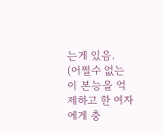는게 있음.
(어쩔수 없는 이 본능을 억제하고 한 여자에게 충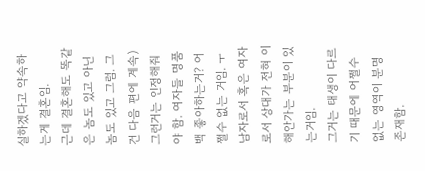실하겠다고 약속하는게 결혼임.
근데 결혼해도 똑같은 놈도 있고 아닌 놈도 있고 그럼. 그건 다음 편에 계속)
그런거는 인정해줘야 함. 여자들 명품 백 좋아하는거? 어쩔수 없는 거임. ㅜ
남자로서 혹은 여자로서 상대가 전혀 이해안가는 부분이 있는거임.
그거는 태생이 다르기 때문에 어쩔수 없는 영역이 분명 존재함.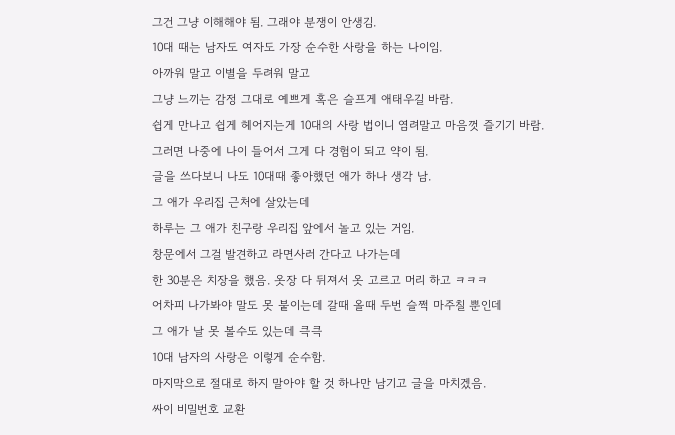그건 그냥 이해해야 됨. 그래야 분쟁이 안생김.
10대 때는 남자도 여자도 가장 순수한 사랑을 하는 나이임.
아까워 말고 이별을 두려워 말고
그냥 느끼는 감정 그대로 예쁘게 혹은 슬프게 애태우길 바람.
쉽게 만나고 쉽게 헤어지는게 10대의 사랑 법이니 염려말고 마음껏 즐기기 바람.
그러면 나중에 나이 들어서 그게 다 경험이 되고 약이 됨.
글을 쓰다보니 나도 10대때 좋아했던 애가 하나 생각 남.
그 애가 우리집 근처에 살았는데
하루는 그 애가 친구랑 우리집 앞에서 놀고 있는 거임.
창문에서 그걸 발견하고 라면사러 간다고 나가는데
한 30분은 치장을 했음. 옷장 다 뒤져서 옷 고르고 머리 하고 ㅋㅋㅋ
어차피 나가봐야 말도 못 붙이는데 갈때 올때 두번 슬쩍 마주칠 뿐인데
그 애가 날 못 볼수도 있는데 큭큭
10대 남자의 사랑은 이렇게 순수함.
마지막으로 절대로 하지 말아야 할 것 하나만 남기고 글을 마치겠음.
싸이 비밀번호 교환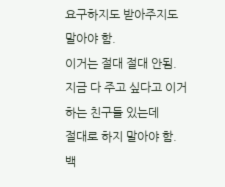요구하지도 받아주지도 말아야 함.
이거는 절대 절대 안됨. 지금 다 주고 싶다고 이거 하는 친구들 있는데
절대로 하지 말아야 함. 백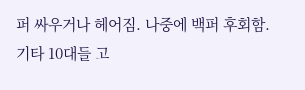퍼 싸우거나 헤어짐. 나중에 백퍼 후회함.
기타 10대들 고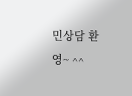민상담 환영~ ^^